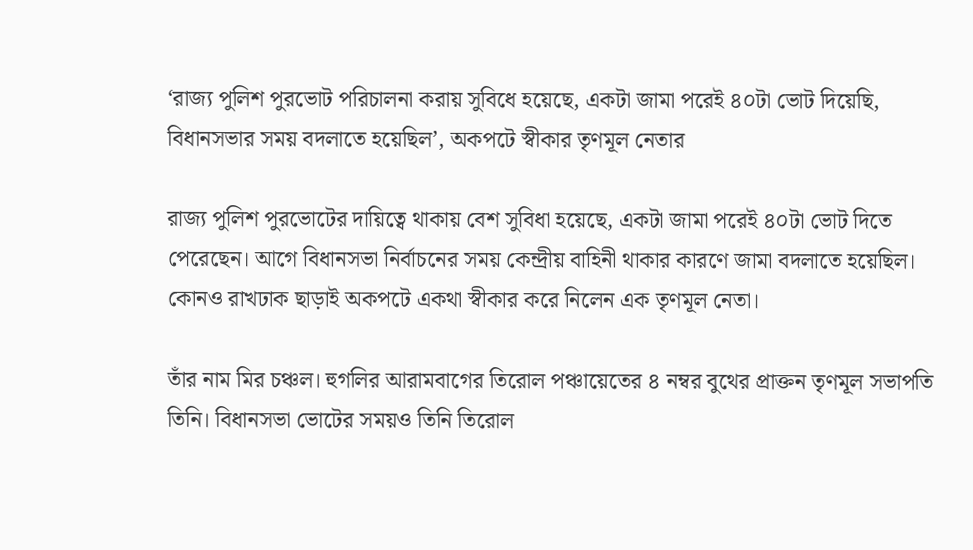‘রাজ্য পুলিশ পুরভোট পরিচালনা করায় সুবিধে হয়েছে, একটা জামা পরেই ৪০টা ভোট দিয়েছি, বিধানসভার সময় বদলাতে হয়েছিল’, অকপটে স্বীকার তৃণমূল নেতার

রাজ্য পুলিশ পুরভোটের দায়িত্বে থাকায় বেশ সুবিধা হয়েছে, একটা জামা পরেই ৪০টা ভোট দিতে পেরেছেন। আগে বিধানসভা নির্বাচনের সময় কেন্দ্রীয় বাহিনী থাকার কারণে জামা বদলাতে হয়েছিল। কোনও রাখঢাক ছাড়াই অকপটে একথা স্বীকার করে নিলেন এক তৃণমূল নেতা।

তাঁর নাম মির চঞ্চল। হুগলির আরামবাগের তিরোল পঞ্চায়েতের ৪ নম্বর বুথের প্রাক্তন তৃণমূল সভাপতি তিনি। বিধানসভা ভোটের সময়ও তিনি তিরোল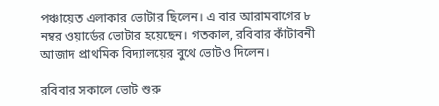পঞ্চায়েত এলাকার ভোটার ছিলেন। এ বার আরামবাগের ৮ নম্বর ওয়ার্ডের ভোটার হয়েছেন। গতকাল, রবিবার কাঁটাবনী আজাদ প্রাথমিক বিদ্যালয়ের বুথে ভোটও দিলেন।

রবিবার সকালে ভোট শুরু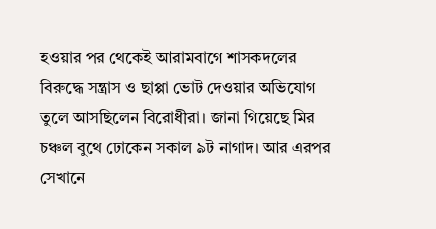হওয়ার পর থেকেই আরামবাগে শাসকদলের বিরুদ্ধে সন্ত্রাস ও ছাপ্পা ভোট দেওয়ার অভিযোগ তুলে আসছিলেন বিরোধীরা। জানা গিয়েছে মির চঞ্চল বুথে ঢোকেন সকাল ৯ট নাগাদ। আর এরপর সেখানে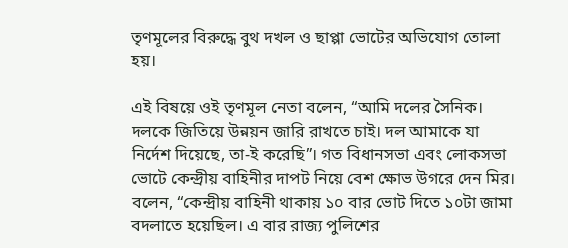তৃণমূলের বিরুদ্ধে বুথ দখল ও ছাপ্পা ভোটের অভিযোগ তোলা হয়।

এই বিষয়ে ওই তৃণমূল নেতা বলেন, “আমি দলের সৈনিক। দলকে জিতিয়ে উন্নয়ন জারি রাখতে চাই। দল আমাকে যা নির্দেশ দিয়েছে, তা-ই করেছি”। গত বিধানসভা এবং লোকসভা ভোটে কেন্দ্রীয় বাহিনীর দাপট নিয়ে বেশ ক্ষোভ উগরে দেন মির। বলেন, “কেন্দ্রীয় বাহিনী থাকায় ১০ বার ভোট দিতে ১০টা জামা বদলাতে হয়েছিল। এ বার রাজ্য পুলিশের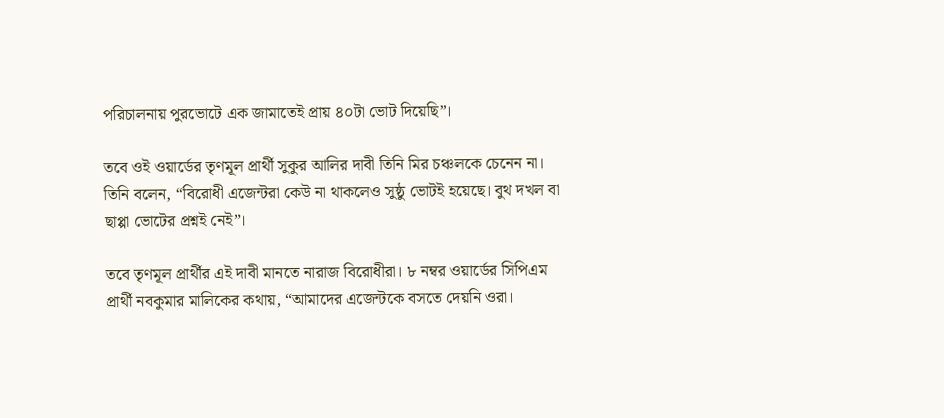পরিচালনায় পুরভোটে এক জামাতেই প্রায় ৪০টা ভোট দিয়েছি”।

তবে ওই ওয়ার্ডের তৃণমূল প্রার্থী সুকুর আলির দাবী তিনি মির চঞ্চলকে চেনেন না। তিনি বলেন, “বিরোধী এজেন্টরা কেউ না থাকলেও সুষ্ঠু ভোটই হয়েছে। বুথ দখল বা ছাপ্পা ভোটের প্রশ্নই নেই”।

তবে তৃণমূল প্রার্থীর এই দাবী মানতে নারাজ বিরোধীরা। ৮ নম্বর ওয়ার্ডের সিপিএম প্রার্থী নবকুমার মালিকের কথায়, “আমাদের এজেন্টকে বসতে দেয়নি ওরা।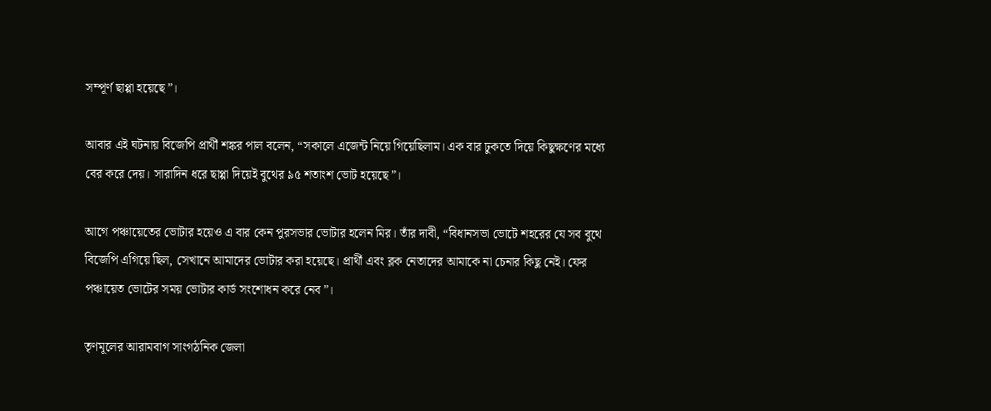সম্পূর্ণ ছাপ্পা হয়েছে”।

আবার এই ঘটনায় বিজেপি প্রার্থী শঙ্কর পাল বলেন, “সকালে এজেন্ট নিয়ে গিয়েছিলাম। এক বার ঢুকতে দিয়ে কিছুক্ষণের মধ্যে বের করে দেয়। সারাদিন ধরে ছাপ্পা দিয়েই বুথের ৯৫ শতাংশ ভোট হয়েছে”।

আগে পঞ্চায়েতের ভোটার হয়েও এ বার কেন পুরসভার ভোটার হলেন মির। তাঁর দাবী, “বিধানসভা ভোটে শহরের যে সব বুথে বিজেপি এগিয়ে ছিল, সেখানে আমাদের ভোটার করা হয়েছে। প্রার্থী এবং ব্লক নেতাদের আমাকে না চেনার কিছু নেই। ফের পঞ্চায়েত ভোটের সময় ভোটার কার্ড সংশোধন করে নেব”।

তৃণমূলের আরামবাগ সাংগঠনিক জেলা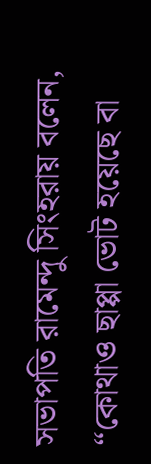সভাপতি রামেন্দু সিংহরায় বলেন, “কোথাও ছাপ্পা ভোট হয়েছে বা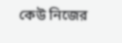কেউ নিজের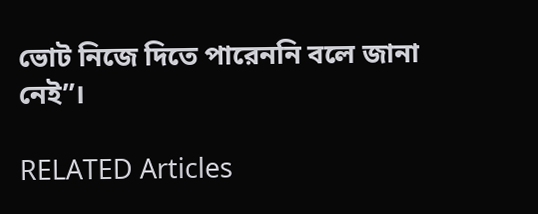ভোট নিজে দিতে পারেননি বলে জানা নেই”।

RELATED Articles